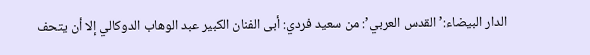الدار البيضاء:’القدس العربي’: من سعيد فردي: أبى الفنان الكبير عبد الوهاب الدوكالي إلا أن يتحف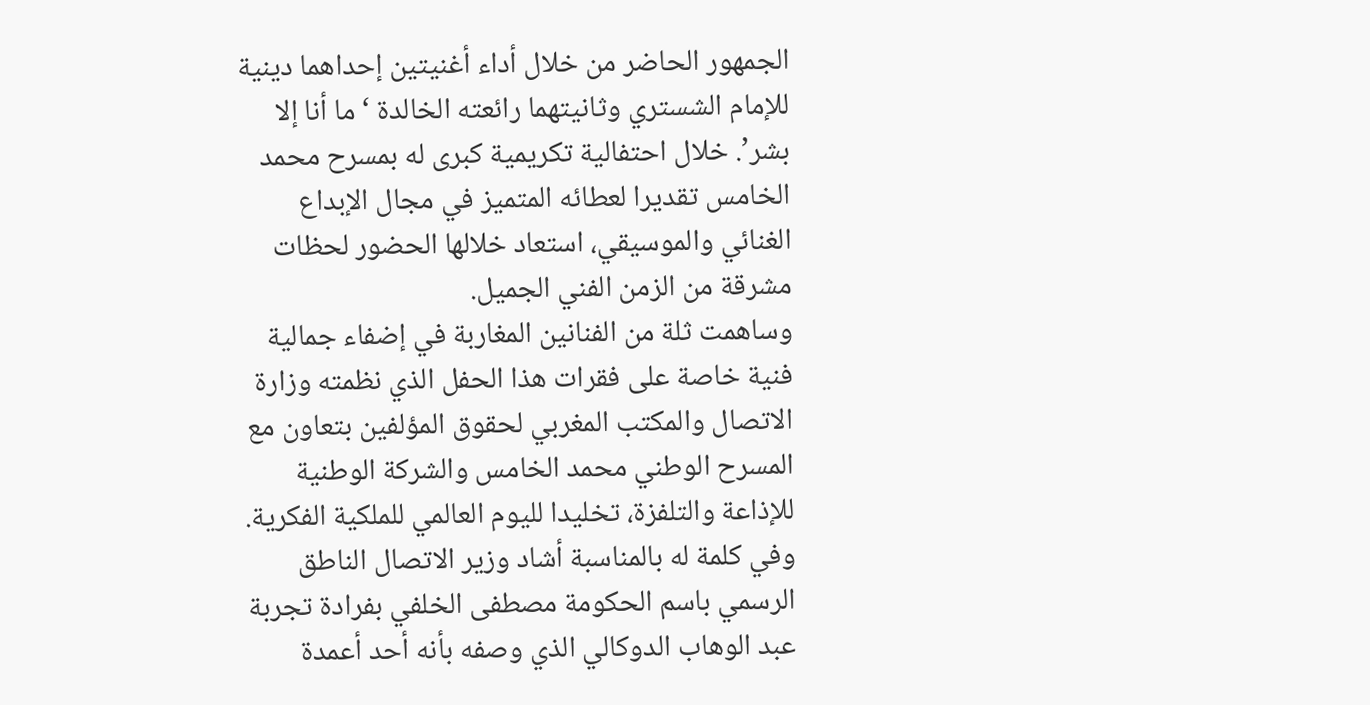الجمهور الحاضر من خلال أداء أغنيتين إحداهما دينية للإمام الشستري وثانيتهما رائعته الخالدة ‘ما أنا إلا بشر’. خلال احتفالية تكريمية كبرى له بمسرح محمد الخامس تقديرا لعطائه المتميز في مجال الإبداع الغنائي والموسيقي، استعاد خلالها الحضور لحظات مشرقة من الزمن الفني الجميل.
وساهمت ثلة من الفنانين المغاربة في إضفاء جمالية فنية خاصة على فقرات هذا الحفل الذي نظمته وزارة الاتصال والمكتب المغربي لحقوق المؤلفين بتعاون مع المسرح الوطني محمد الخامس والشركة الوطنية للإذاعة والتلفزة، تخليدا لليوم العالمي للملكية الفكرية.
وفي كلمة له بالمناسبة أشاد وزير الاتصال الناطق الرسمي باسم الحكومة مصطفى الخلفي بفرادة تجربة عبد الوهاب الدوكالي الذي وصفه بأنه أحد أعمدة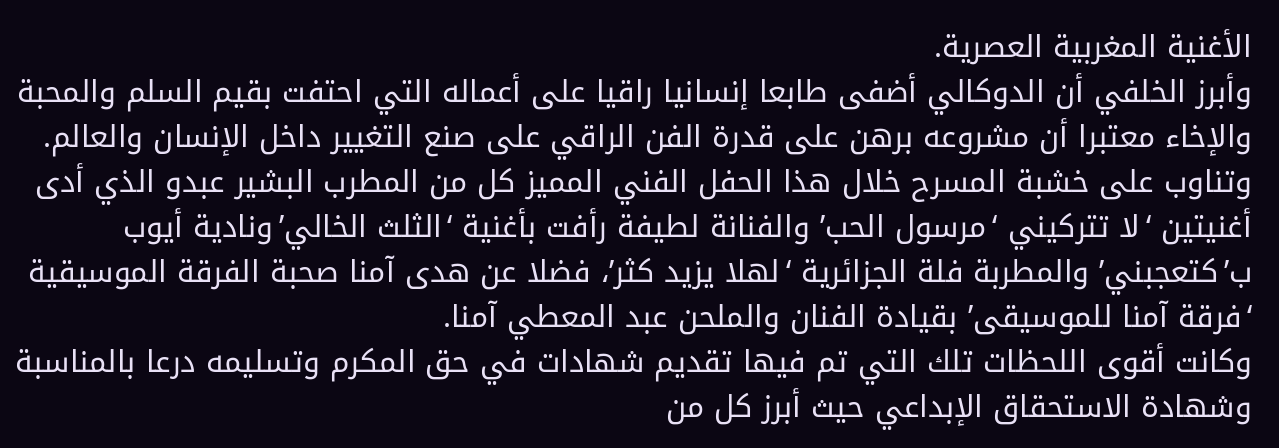الأغنية المغربية العصرية.
وأبرز الخلفي أن الدوكالي أضفى طابعا إنسانيا راقيا على أعماله التي احتفت بقيم السلم والمحبة والإخاء معتبرا أن مشروعه برهن على قدرة الفن الراقي على صنع التغيير داخل الإنسان والعالم.
وتناوب على خشبة المسرح خلال هذا الحفل الفني المميز كل من المطرب البشير عبدو الذي أدى أغنيتين ‘لا تتركيني ‘مرسول الحب’ والفنانة لطيفة رأفت بأغنية ‘الثلث الخالي’ونادية أيوب ب’كتعجبني’ والمطربة فلة الجزائرية ‘لهلا يزيد كثر’، فضلا عن هدى آمنا صحبة الفرقة الموسيقية ‘فرقة آمنا للموسيقى’ بقيادة الفنان والملحن عبد المعطي آمنا.
وكانت أقوى اللحظات تلك التي تم فيها تقديم شهادات في حق المكرم وتسليمه درعا بالمناسبة وشهادة الاستحقاق الإبداعي حيث أبرز كل من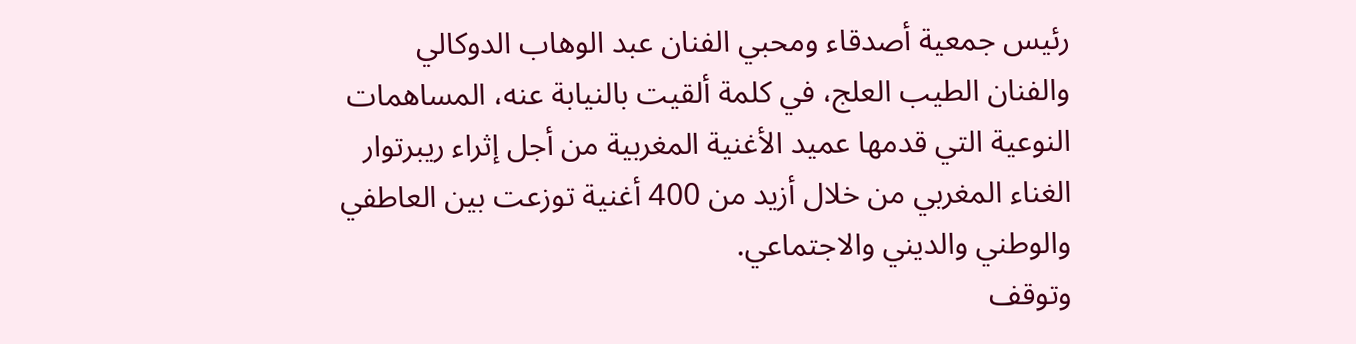رئيس جمعية أصدقاء ومحبي الفنان عبد الوهاب الدوكالي والفنان الطيب العلج، في كلمة ألقيت بالنيابة عنه، المساهمات النوعية التي قدمها عميد الأغنية المغربية من أجل إثراء ريبرتوار الغناء المغربي من خلال أزيد من 400 أغنية توزعت بين العاطفي والوطني والديني والاجتماعي.
وتوقف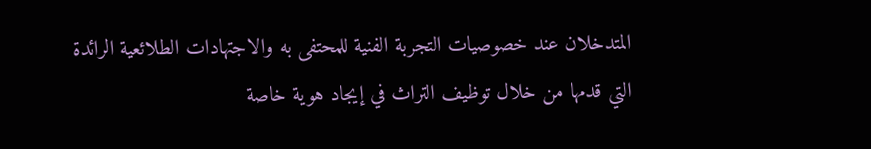المتدخلان عند خصوصيات التجربة الفنية للمحتفى به والاجتهادات الطلائعية الرائدة التي قدمها من خلال توظيف التراث في إيجاد هوية خاصة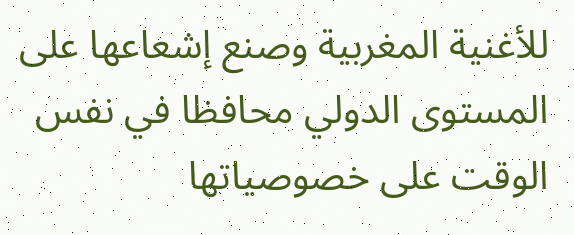للأغنية المغربية وصنع إشعاعها على المستوى الدولي محافظا في نفس الوقت على خصوصياتها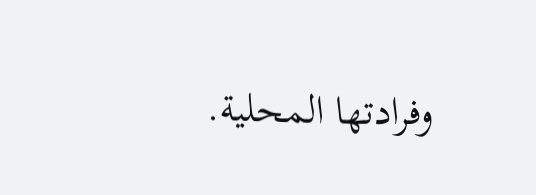وفرادتها المحلية.